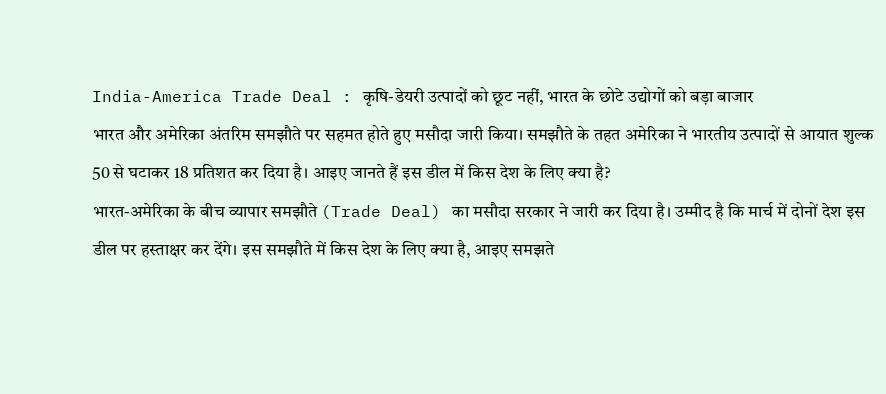India-America Trade Deal : कृषि-डेयरी उत्पादों को छूट नहीं, भारत के छोटे उद्योगों को बड़ा बाजार
भारत और अमेरिका अंतरिम समझौते पर सहमत होते हुए मसौदा जारी किया। समझौते के तहत अमेरिका ने भारतीय उत्पादों से आयात शुल्क 50 से घटाकर 18 प्रतिशत कर दिया है। आइए जानते हैं इस डील में किस देश के लिए क्या है?
भारत-अमेरिका के बीच व्यापार समझौते (Trade Deal) का मसौदा सरकार ने जारी कर दिया है। उम्मीद है कि मार्च में दोनों देश इस डील पर हस्ताक्षर कर देंगे। इस समझौते में किस देश के लिए क्या है, आइए समझते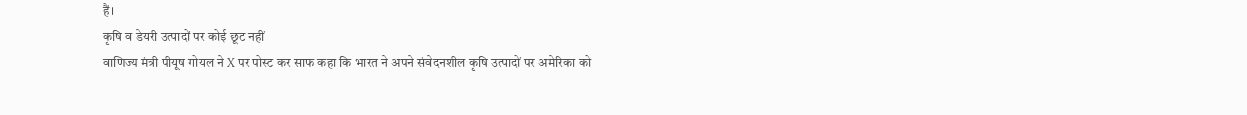हैं।
कृषि व डेयरी उत्पादों पर कोई छूट नहीं
वाणिज्य मंत्री पीयूष गोयल ने X पर पोस्ट कर साफ कहा कि भारत ने अपने संवेदनशील कृषि उत्पादों पर अमेरिका को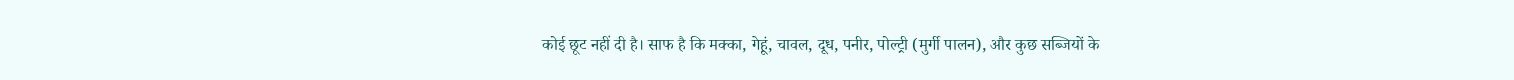कोई छूट नहीं दी है। साफ है कि मक्का, गेहूं, चावल, दूध, पनीर, पोल्ट्री (मुर्गी पालन), और कुछ सब्जियों के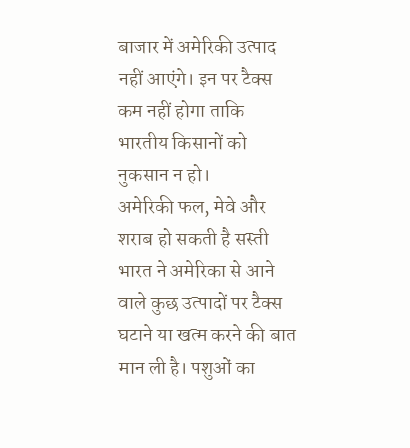बाजार में अमेरिकी उत्पाद नहीं आएंगे। इन पर टैक्स कम नहीं होगा ताकि भारतीय किसानों को नुकसान न हो।
अमेरिकी फल, मेवे और शराब हो सकती है सस्ती
भारत ने अमेरिका से आने वाले कुछ उत्पादों पर टैक्स घटाने या खत्म करने की बात मान ली है। पशुओं का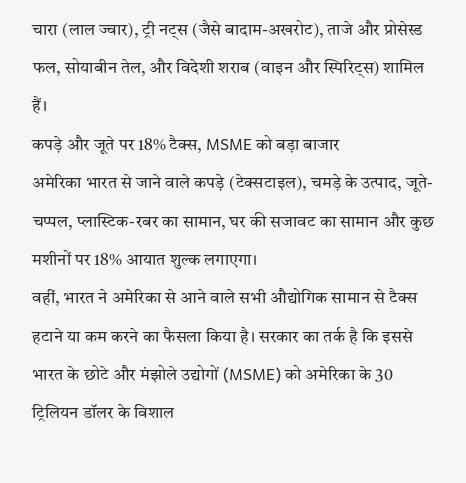चारा (लाल ज्वार), ट्री नट्स (जैसे बादाम-अखरोट), ताजे और प्रोसेस्ड फल, सोयाबीन तेल, और विदेशी शराब (वाइन और स्पिरिट्स) शामिल हैं।
कपड़े और जूते पर 18% टैक्स, MSME को बड़ा बाजार
अमेरिका भारत से जाने वाले कपड़े (टेक्सटाइल), चमड़े के उत्पाद, जूते-चप्पल, प्लास्टिक-रबर का सामान, घर की सजावट का सामान और कुछ मशीनों पर 18% आयात शुल्क लगाएगा।
वहीं, भारत ने अमेरिका से आने वाले सभी औद्योगिक सामान से टैक्स हटाने या कम करने का फैसला किया है। सरकार का तर्क है कि इससे भारत के छोटे और मंझोले उद्योगों (MSME) को अमेरिका के 30 ट्रिलियन डॉलर के विशाल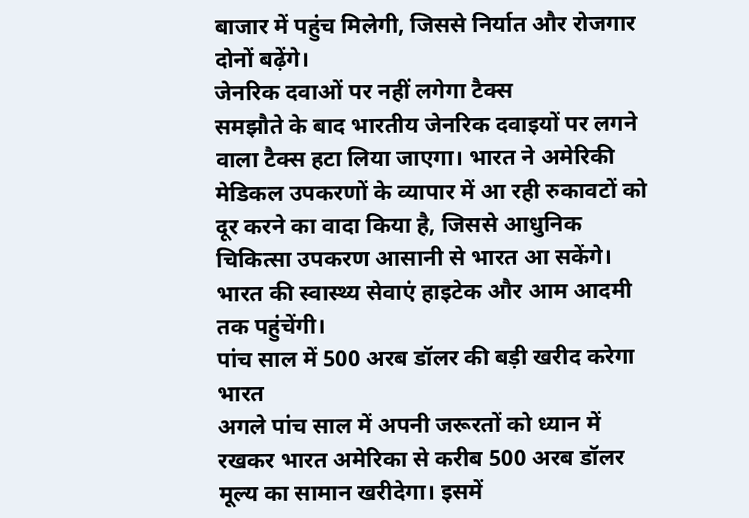बाजार में पहुंच मिलेगी, जिससे निर्यात और रोजगार दोनों बढ़ेंगे।
जेनरिक दवाओं पर नहीं लगेगा टैक्स
समझौते के बाद भारतीय जेनरिक दवाइयों पर लगने वाला टैक्स हटा लिया जाएगा। भारत ने अमेरिकी मेडिकल उपकरणों के व्यापार में आ रही रुकावटों को दूर करने का वादा किया है, जिससे आधुनिक चिकित्सा उपकरण आसानी से भारत आ सकेंगे। भारत की स्वास्थ्य सेवाएं हाइटेक और आम आदमी तक पहुंचेंगी।
पांच साल में 500 अरब डॉलर की बड़ी खरीद करेगा भारत
अगले पांच साल में अपनी जरूरतों को ध्यान में रखकर भारत अमेरिका से करीब 500 अरब डॉलर मूल्य का सामान खरीदेगा। इसमें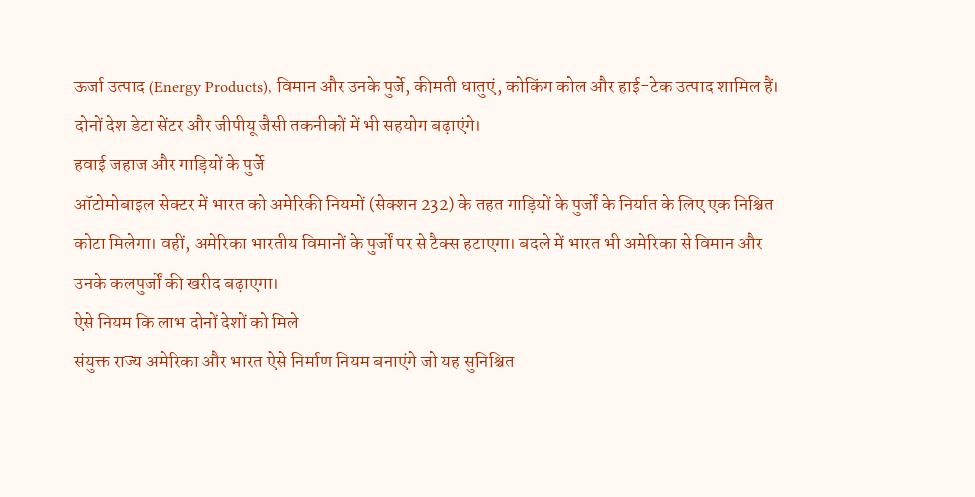ऊर्जा उत्पाद (Energy Products), विमान और उनके पुर्जे, कीमती धातुएं, कोकिंग कोल और हाई-टेक उत्पाद शामिल हैं। दोनों देश डेटा सेंटर और जीपीयू जैसी तकनीकों में भी सहयोग बढ़ाएंगे।
हवाई जहाज और गाड़ियों के पुर्जे
ऑटोमोबाइल सेक्टर में भारत को अमेरिकी नियमों (सेक्शन 232) के तहत गाड़ियों के पुर्जों के निर्यात के लिए एक निश्चित कोटा मिलेगा। वहीं, अमेरिका भारतीय विमानों के पुर्जों पर से टैक्स हटाएगा। बदले में भारत भी अमेरिका से विमान और उनके कलपुर्जों की खरीद बढ़ाएगा।
ऐसे नियम कि लाभ दोनों देशों को मिले
संयुक्त राज्य अमेरिका और भारत ऐसे निर्माण नियम बनाएंगे जो यह सुनिश्चित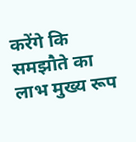करेंगे कि समझौते का लाभ मुख्य रूप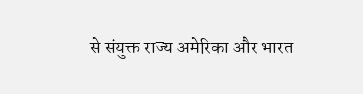से संयुक्त राज्य अमेरिका और भारत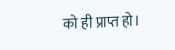को ही प्राप्त हो।